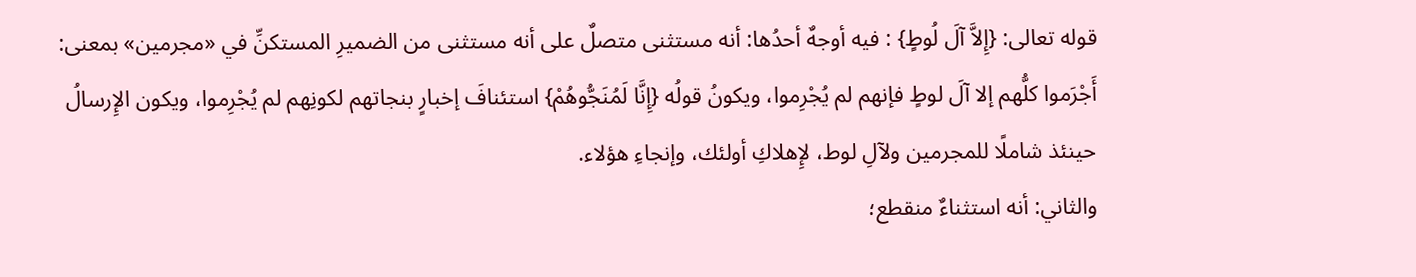قوله تعالى: {إِلاَّ آلَ لُوطٍ} : فيه أوجهٌ أحدُها: أنه مستثنى متصلٌ على أنه مستثنى من الضميرِ المستكنِّ في «مجرمين» بمعنى: أَجْرَموا كلُّهم إلا آلَ لوطٍ فإنهم لم يُجْرِموا، ويكونُ قولُه {إِنَّا لَمُنَجُّوهُمْ} استئنافَ إخبارٍ بنجاتهم لكونِهم لم يُجْرِموا، ويكون الإِرسالُ حينئذ شاملًا للمجرمين ولآلِ لوط، لإِهلاكِ أولئك، وإنجاءِ هؤلاء.
والثاني: أنه استثناءٌ منقطع؛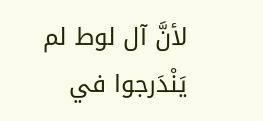لأنَّ آل لوط لم يَنْدَرجوا في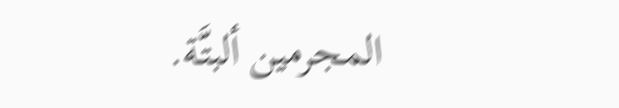المجرمين ألبتَّة.